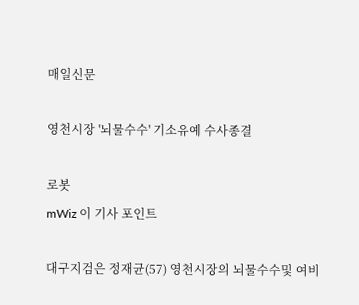매일신문

영천시장 '뇌물수수' 기소유예 수사종결

로봇
mWiz 이 기사 포인트

대구지검은 정재균(57) 영천시장의 뇌물수수및 여비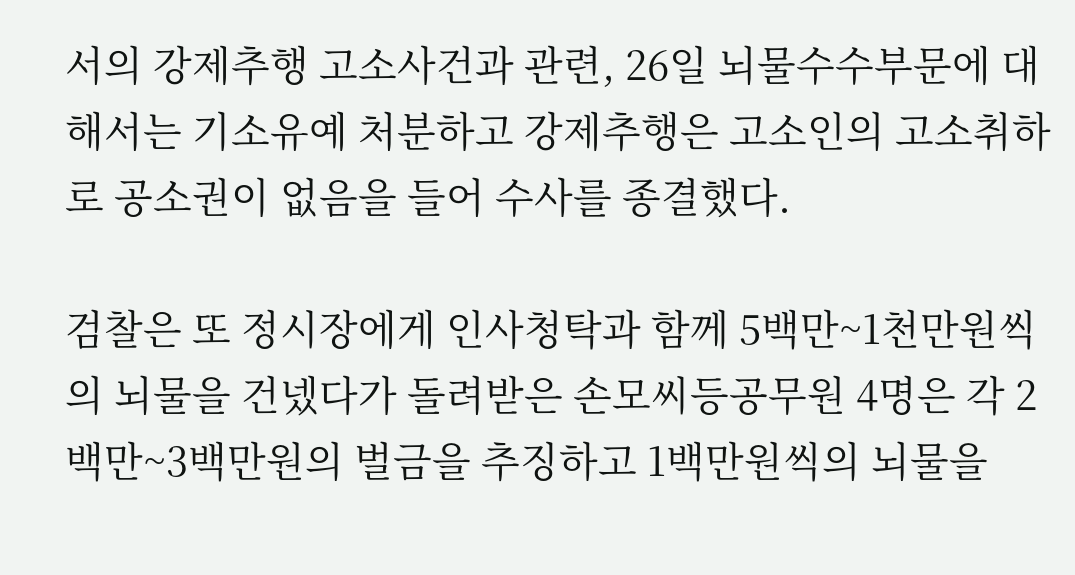서의 강제추행 고소사건과 관련, 26일 뇌물수수부문에 대해서는 기소유예 처분하고 강제추행은 고소인의 고소취하로 공소권이 없음을 들어 수사를 종결했다.

검찰은 또 정시장에게 인사청탁과 함께 5백만~1천만원씩의 뇌물을 건넸다가 돌려받은 손모씨등공무원 4명은 각 2백만~3백만원의 벌금을 추징하고 1백만원씩의 뇌물을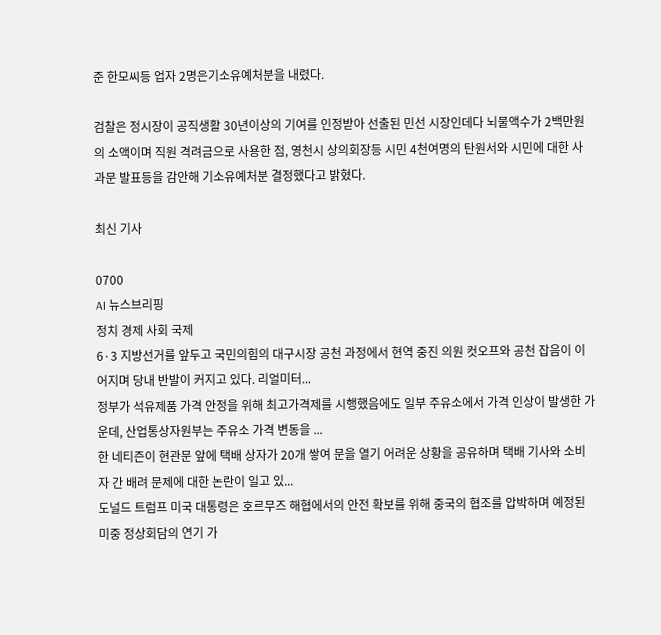준 한모씨등 업자 2명은기소유예처분을 내렸다.

검찰은 정시장이 공직생활 30년이상의 기여를 인정받아 선출된 민선 시장인데다 뇌물액수가 2백만원의 소액이며 직원 격려금으로 사용한 점, 영천시 상의회장등 시민 4천여명의 탄원서와 시민에 대한 사과문 발표등을 감안해 기소유예처분 결정했다고 밝혔다.

최신 기사

0700
AI 뉴스브리핑
정치 경제 사회 국제
6·3 지방선거를 앞두고 국민의힘의 대구시장 공천 과정에서 현역 중진 의원 컷오프와 공천 잡음이 이어지며 당내 반발이 커지고 있다. 리얼미터...
정부가 석유제품 가격 안정을 위해 최고가격제를 시행했음에도 일부 주유소에서 가격 인상이 발생한 가운데, 산업통상자원부는 주유소 가격 변동을 ...
한 네티즌이 현관문 앞에 택배 상자가 20개 쌓여 문을 열기 어려운 상황을 공유하며 택배 기사와 소비자 간 배려 문제에 대한 논란이 일고 있...
도널드 트럼프 미국 대통령은 호르무즈 해협에서의 안전 확보를 위해 중국의 협조를 압박하며 예정된 미중 정상회담의 연기 가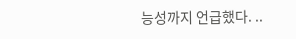능성까지 언급했다. ..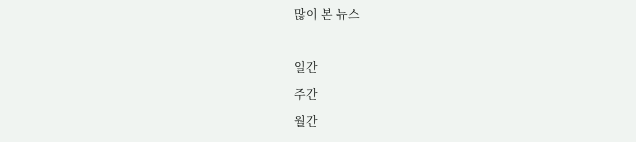많이 본 뉴스

일간
주간
월간